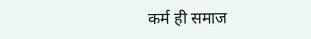कर्म ही समाज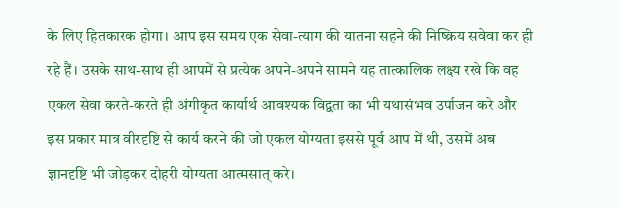के लिए हितकारक होगा। आप इस समय एक सेवा-त्याग की यातना सहने की निष्क्रिय सवेवा कर ही रहे हैं। उसके साथ-साथ ही आपमें से प्रत्येक अपने-अपने सामने यह तात्कालिक लक्ष्य रखे कि वह एकल सेवा करते-करते ही अंगीकृत कार्यार्थ आवश्यक विद्वता का भी यथासंभव उर्पाजन करे और इस प्रकार मात्र वीरदृष्टि से कार्य करने की जो एकल योग्यता इससे पूर्व आप में थी, उसमें अब ज्ञानदृष्टि भी जोड़कर दोहरी योग्यता आत्मसात् करे।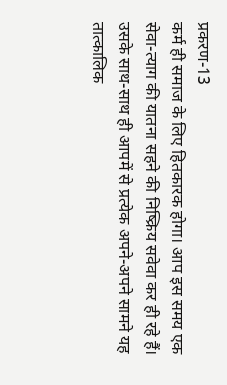प्रकरण-13
कर्म ही समाज के लिए हितकारक होगा। आप इस समय एक सेवा-त्याग की यातना सहने की निष्क्रिय सवेवा कर ही रहे हैं। उसके साथ-साथ ही आपमें से प्रत्येक अपने-अपने सामने यह तात्कालिक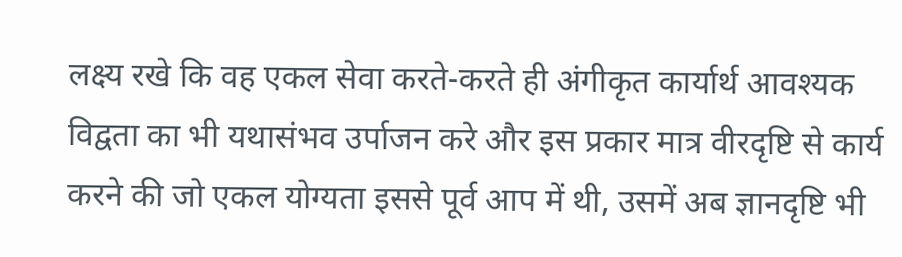लक्ष्य रखे कि वह एकल सेवा करते-करते ही अंगीकृत कार्यार्थ आवश्यक विद्वता का भी यथासंभव उर्पाजन करे और इस प्रकार मात्र वीरदृष्टि से कार्य करने की जो एकल योग्यता इससे पूर्व आप में थी, उसमें अब ज्ञानदृष्टि भी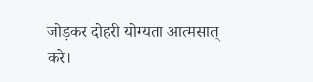जोड़कर दोहरी योग्यता आत्मसात् करे।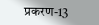प्रकरण-13